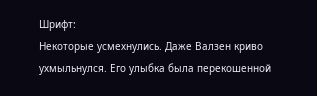Шрифт:
Некоторые усмехнулись. Даже Валзен криво ухмыльнулся. Его улыбка была перекошенной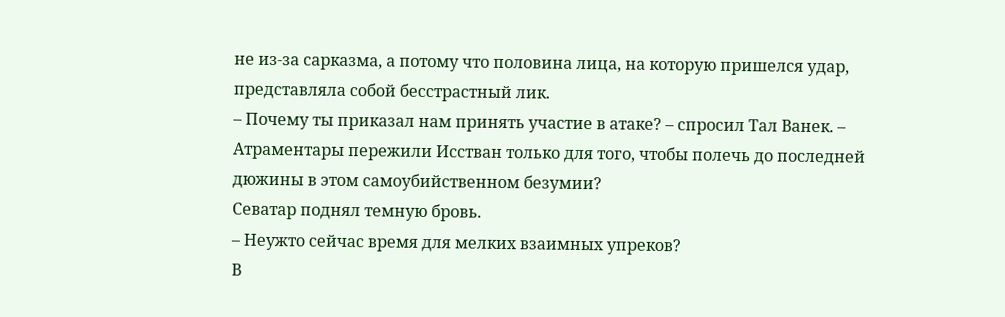не из-за сарказма, а потому что половина лица, на которую пришелся удар, представляла собой бесстрастный лик.
– Почему ты приказал нам принять участие в атаке? – спросил Тал Ванек. – Атраментары пережили Исстван только для того, чтобы полечь до последней дюжины в этом самоубийственном безумии?
Севатар поднял темную бровь.
– Неужто сейчас время для мелких взаимных упреков?
В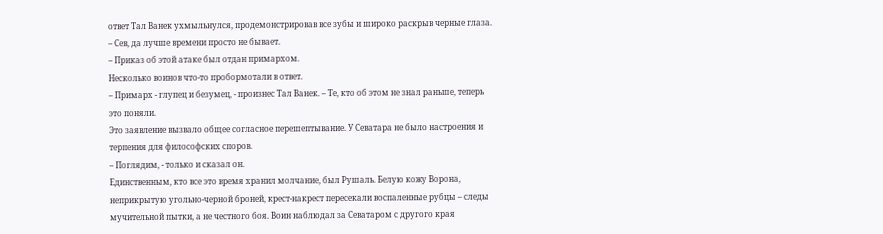ответ Тал Ванек ухмыльнулся, продемонстрировав все зубы и широко раскрыв черные глаза.
– Сев, да лучше времени просто не бывает.
– Приказ об этой атаке был отдан примархом.
Несколько воинов что-то пробормотали в ответ.
– Примарх - глупец и безумец, - произнес Тал Ванек. – Те, кто об этом не знал раньше, теперь это поняли.
Это заявление вызвало общее согласное перешептывание. У Севатара не было настроения и терпения для философских споров.
– Поглядим, - только и сказал он.
Единственным, кто все это время хранил молчание, был Рушаль. Белую кожу Ворона, неприкрытую угольно-черной броней, крест-накрест пересекали воспаленные рубцы – следы мучительной пытки, а не честного боя. Воин наблюдал за Севатаром с другого края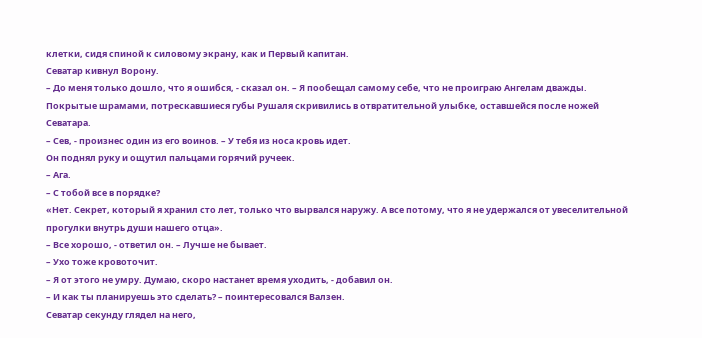клетки, сидя спиной к силовому экрану, как и Первый капитан.
Севатар кивнул Ворону.
– До меня только дошло, что я ошибся, - сказал он. – Я пообещал самому себе, что не проиграю Ангелам дважды.
Покрытые шрамами, потрескавшиеся губы Рушаля скривились в отвратительной улыбке, оставшейся после ножей Севатара.
– Сев, - произнес один из его воинов. – У тебя из носа кровь идет.
Он поднял руку и ощутил пальцами горячий ручеек.
– Ага.
– С тобой все в порядке?
«Нет. Секрет, который я хранил сто лет, только что вырвался наружу. А все потому, что я не удержался от увеселительной прогулки внутрь души нашего отца».
– Все хорошо, - ответил он. – Лучше не бывает.
– Ухо тоже кровоточит.
– Я от этого не умру. Думаю, скоро настанет время уходить, - добавил он.
– И как ты планируешь это сделать? – поинтересовался Валзен.
Севатар секунду глядел на него,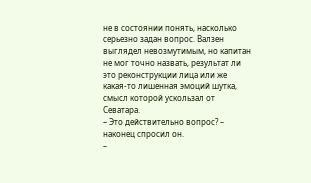не в состоянии понять, насколько серьезно задан вопрос. Валзен выглядел невозмутимым, но капитан не мог точно назвать, результат ли это реконструкции лица или же какая-то лишенная эмоций шутка, смысл которой ускользал от Севатара.
– Это действительно вопрос? – наконец спросил он.
–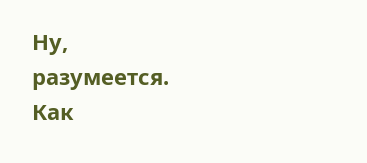Ну, разумеется. Как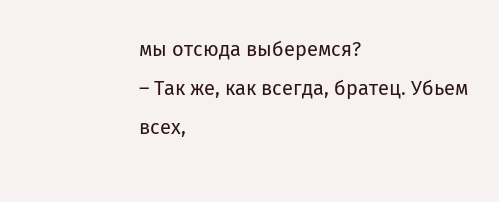мы отсюда выберемся?
– Так же, как всегда, братец. Убьем всех,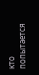кто попытается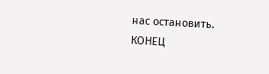нас остановить.
КОНЕЦ